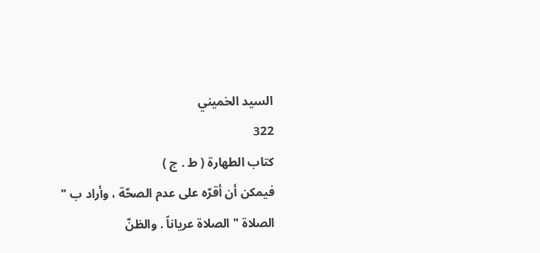السيد الخميني
322
كتاب الطهارة ( ط . ج )
فيمكن أن أقرّه على عدم الصحّة ، وأراد ب " الصلاة " الصلاة عرياناً . والظنّ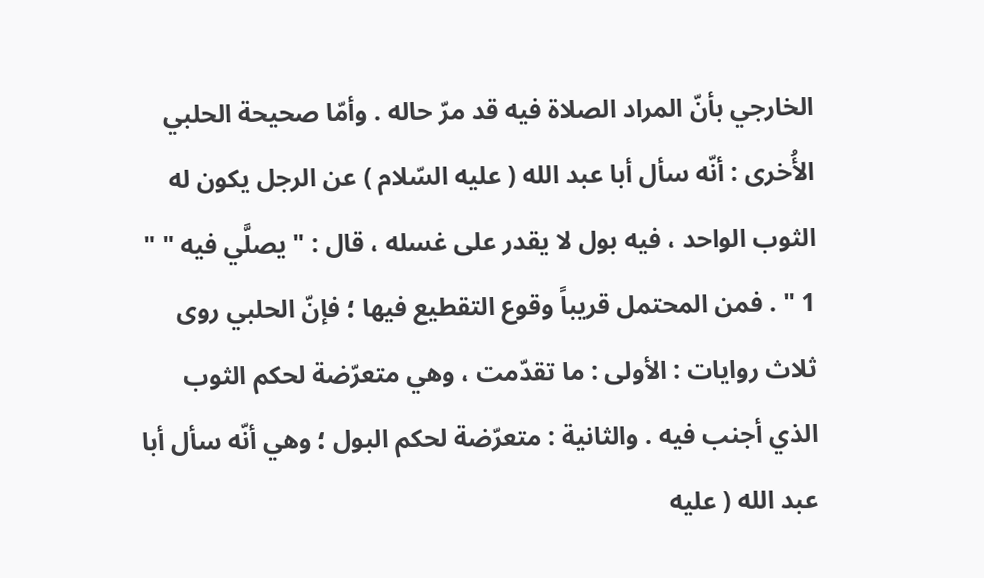الخارجي بأنّ المراد الصلاة فيه قد مرّ حاله . وأمّا صحيحة الحلبي الأُخرى : أنّه سأل أبا عبد الله ( عليه السّلام ) عن الرجل يكون له الثوب الواحد ، فيه بول لا يقدر على غسله ، قال : " يصلَّي فيه " " 1 " . فمن المحتمل قريباً وقوع التقطيع فيها ؛ فإنّ الحلبي روى ثلاث روايات : الأولى : ما تقدّمت ، وهي متعرّضة لحكم الثوب الذي أجنب فيه . والثانية : متعرّضة لحكم البول ؛ وهي أنّه سأل أبا عبد الله ( عليه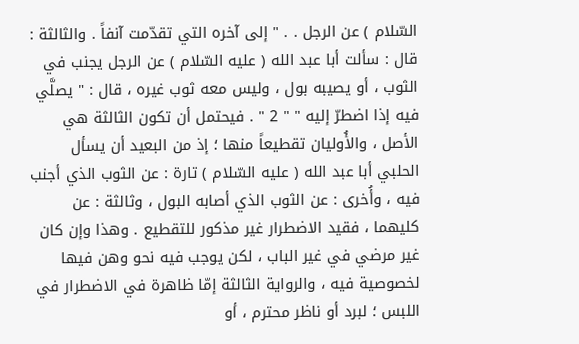السّلام ) عن الرجل . . " إلى آخره التي تقدّمت آنفاً . والثالثة : قال : سألت أبا عبد الله ( عليه السّلام ) عن الرجل يجنب في الثوب ، أو يصيبه بول ، وليس معه ثوب غيره ، قال : " يصلَّي فيه إذا اضطرّ إليه " " 2 " . فيحتمل أن تكون الثالثة هي الأصل ، والأُوليان تقطيعاً منها ؛ إذ من البعيد أن يسأل الحلبي أبا عبد الله ( عليه السّلام ) تارة : عن الثوب الذي أجنب فيه ، وأُخرى : عن الثوب الذي أصابه البول ، وثالثة : عن كليهما ، فقيد الاضطرار غير مذكور للتقطيع . وهذا وإن كان غير مرضي في غير الباب ، لكن يوجب فيه نحو وهن فيها لخصوصية فيه ، والرواية الثالثة إمّا ظاهرة في الاضطرار في اللبس ؛ لبرد أو ناظر محترم ، أو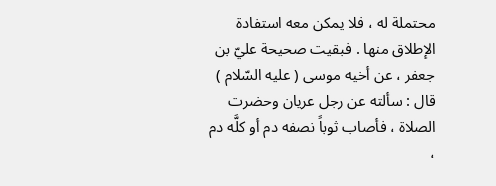محتملة له ، فلا يمكن معه استفادة الإطلاق منها . فبقيت صحيحة عليّ بن جعفر ، عن أخيه موسى ( عليه السّلام ) قال : سألته عن رجل عريان وحضرت الصلاة ، فأصاب ثوباً نصفه دم أو كلَّه دم ،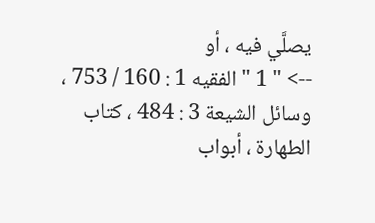يصلَّي فيه ، أو
--> " 1 " الفقيه 1 : 160 / 753 ، وسائل الشيعة 3 : 484 ، كتاب الطهارة ، أبواب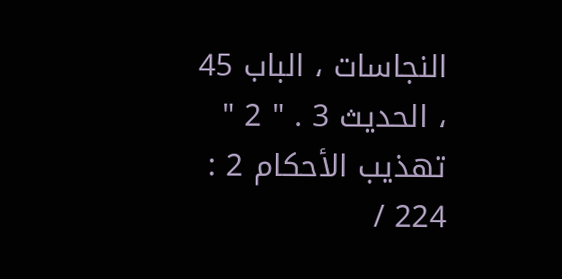النجاسات ، الباب 45 ، الحديث 3 . " 2 " تهذيب الأحكام 2 : 224 /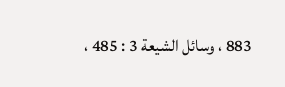883 ، وسائل الشيعة 3 : 485 ،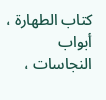كتاب الطهارة ، أبواب النجاسات ،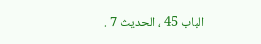الباب 45 ، الحديث 7 .